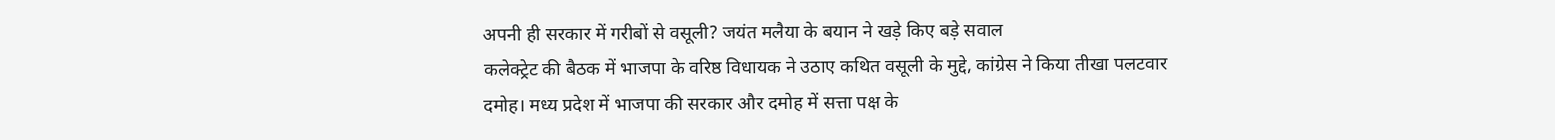अपनी ही सरकार में गरीबों से वसूली? जयंत मलैया के बयान ने खड़े किए बड़े सवाल
कलेक्ट्रेट की बैठक में भाजपा के वरिष्ठ विधायक ने उठाए कथित वसूली के मुद्दे, कांग्रेस ने किया तीखा पलटवार
दमोह। मध्य प्रदेश में भाजपा की सरकार और दमोह में सत्ता पक्ष के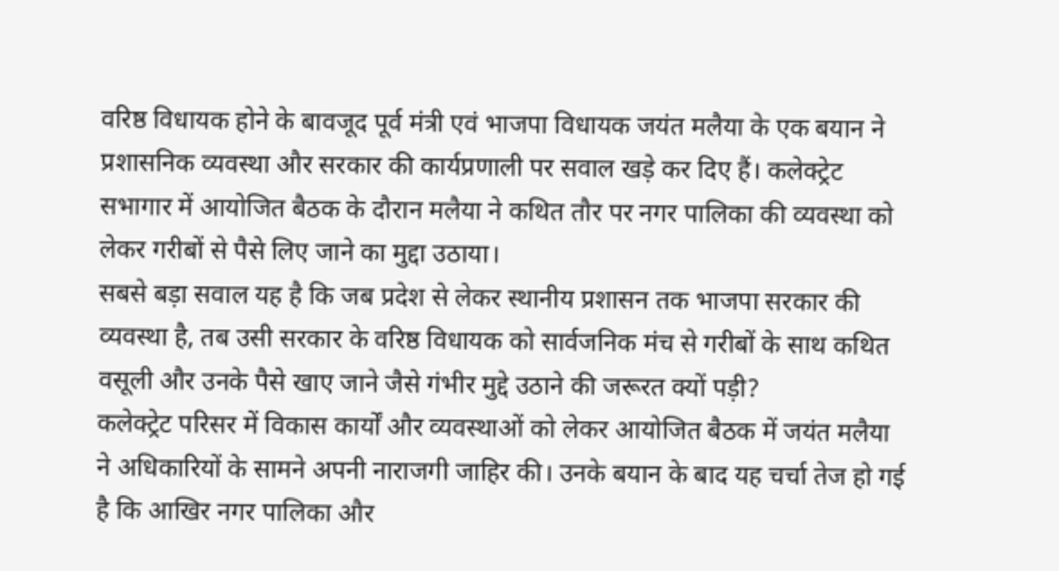वरिष्ठ विधायक होने के बावजूद पूर्व मंत्री एवं भाजपा विधायक जयंत मलैया के एक बयान ने प्रशासनिक व्यवस्था और सरकार की कार्यप्रणाली पर सवाल खड़े कर दिए हैं। कलेक्ट्रेट सभागार में आयोजित बैठक के दौरान मलैया ने कथित तौर पर नगर पालिका की व्यवस्था को लेकर गरीबों से पैसे लिए जाने का मुद्दा उठाया।
सबसे बड़ा सवाल यह है कि जब प्रदेश से लेकर स्थानीय प्रशासन तक भाजपा सरकार की व्यवस्था है, तब उसी सरकार के वरिष्ठ विधायक को सार्वजनिक मंच से गरीबों के साथ कथित वसूली और उनके पैसे खाए जाने जैसे गंभीर मुद्दे उठाने की जरूरत क्यों पड़ी?
कलेक्ट्रेट परिसर में विकास कार्यों और व्यवस्थाओं को लेकर आयोजित बैठक में जयंत मलैया ने अधिकारियों के सामने अपनी नाराजगी जाहिर की। उनके बयान के बाद यह चर्चा तेज हो गई है कि आखिर नगर पालिका और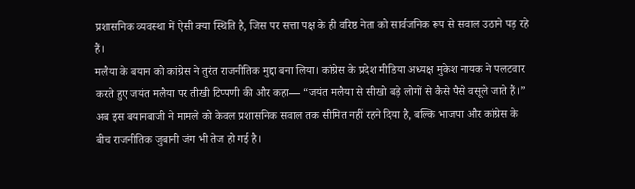प्रशासनिक व्यवस्था में ऐसी क्या स्थिति है, जिस पर सत्ता पक्ष के ही वरिष्ठ नेता को सार्वजनिक रूप से सवाल उठाने पड़ रहे हैं।
मलैया के बयान को कांग्रेस ने तुरंत राजनीतिक मुद्दा बना लिया। कांग्रेस के प्रदेश मीडिया अध्यक्ष मुकेश नायक ने पलटवार करते हुए जयंत मलैया पर तीखी टिप्पणी की और कहा— “जयंत मलैया से सीखो बड़े लोगों से कैसे पैसे वसूले जाते हैं।”
अब इस बयानबाजी ने मामले को केवल प्रशासनिक सवाल तक सीमित नहीं रहने दिया है, बल्कि भाजपा और कांग्रेस के बीच राजनीतिक जुबानी जंग भी तेज हो गई है।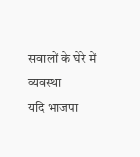सवालों के घेरे में व्यवस्था
यदि भाजपा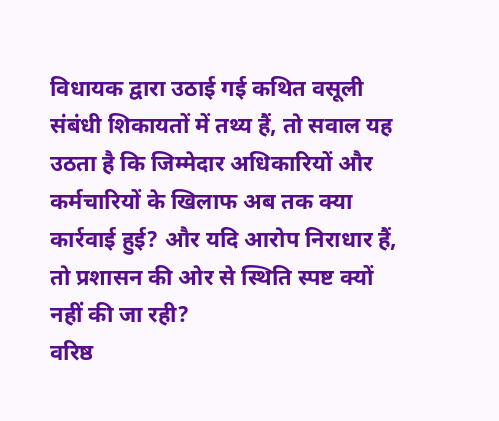विधायक द्वारा उठाई गई कथित वसूली संबंधी शिकायतों में तथ्य हैं, तो सवाल यह उठता है कि जिम्मेदार अधिकारियों और कर्मचारियों के खिलाफ अब तक क्या कार्रवाई हुई? और यदि आरोप निराधार हैं, तो प्रशासन की ओर से स्थिति स्पष्ट क्यों नहीं की जा रही?
वरिष्ठ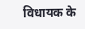विधायक के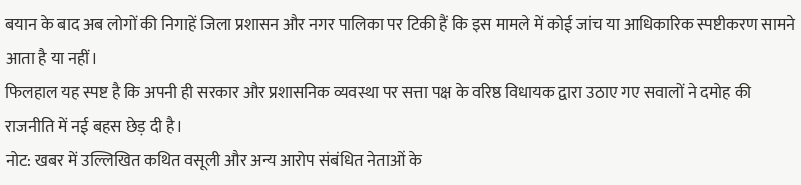बयान के बाद अब लोगों की निगाहें जिला प्रशासन और नगर पालिका पर टिकी हैं कि इस मामले में कोई जांच या आधिकारिक स्पष्टीकरण सामने आता है या नहीं।
फिलहाल यह स्पष्ट है कि अपनी ही सरकार और प्रशासनिक व्यवस्था पर सत्ता पक्ष के वरिष्ठ विधायक द्वारा उठाए गए सवालों ने दमोह की राजनीति में नई बहस छेड़ दी है।
नोट: खबर में उल्लिखित कथित वसूली और अन्य आरोप संबंधित नेताओं के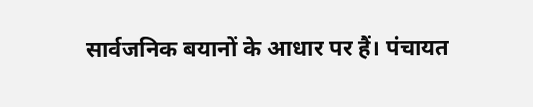सार्वजनिक बयानों के आधार पर हैं। पंचायत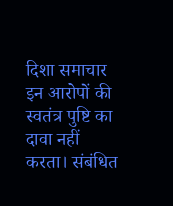दिशा समाचार इन आरोपों की स्वतंत्र पुष्टि का दावा नहीं करता। संबंधित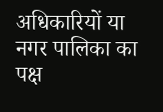अधिकारियों या नगर पालिका का पक्ष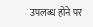उपलब्ध होने पर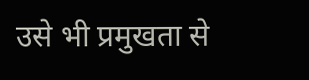उसे भी प्रमुखता से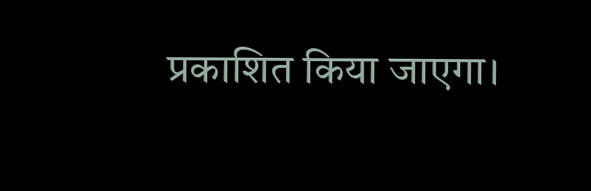प्रकाशित किया जाएगा।